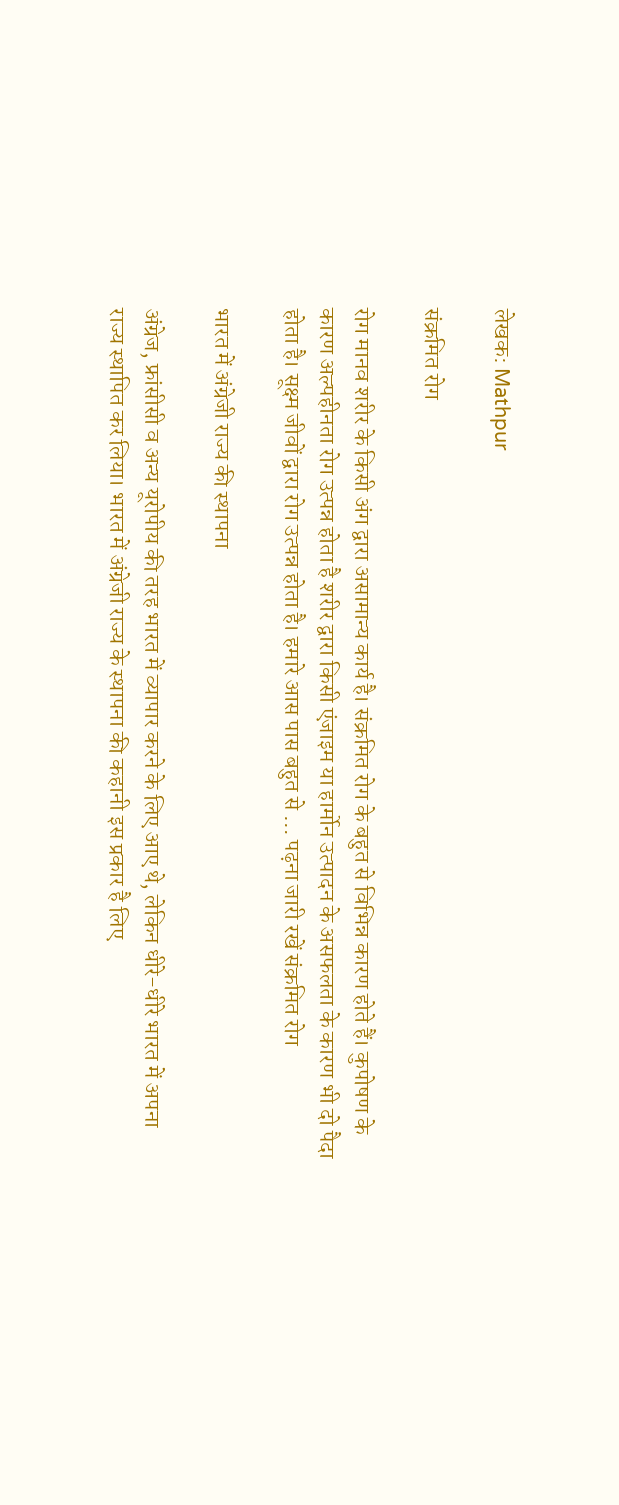लेखक: Mathpur

संक्रमित रोग

रोग मानव शरीर के किसी अंग द्वारा असामान्य कार्य है। संक्रमित रोग के बहुत से विभिन्न कारण होते हैं। कुपोषण के कारण अल्पहीनता रोग उत्पन्न होता है शरीर द्वारा किसी एंजाइम या हार्मोन उत्पादन के असफलता के कारण भी दो पैदा होता है। सूक्ष्म जीवों द्वारा रोग उत्पन्न होता है। हमारे आस पास बहुत से … पढ़ना जारी रखें संक्रमित रोग

भारत में अंग्रेजी राज्य की स्थापना

अंग्रेज, फ्रांसीसी व अन्य यूरोपीय की तरह भारत में व्यापार करने के लिए आए थे, लेकिन धीरे-धीरे भारत में अपना राज्य स्थापित कर लिया। भारत में अंग्रेजी राज्य के स्थापना की कहानी इस प्रकार है लिए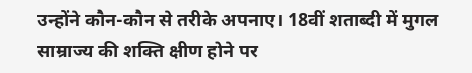उन्होंने कौन-कौन से तरीके अपनाए। 18वीं शताब्दी में मुगल साम्राज्य की शक्ति क्षीण होने पर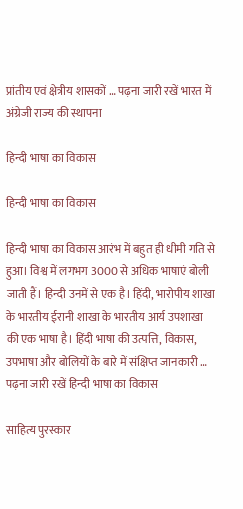प्रांतीय एवं क्षेत्रीय शासकों … पढ़ना जारी रखें भारत में अंग्रेजी राज्य की स्थापना

हिन्दी भाषा का विकास

हिन्दी भाषा का विकास

हिन्दी भाषा का विकास आरंभ में बहुत ही धीमी गति से हुआ। विश्व में लगभग 3000 से अधिक भाषाएं बोली जाती हैं। हिन्दी उनमें से एक है। हिंदी, भारोपीय शाखा के भारतीय ईरानी शाखा के भारतीय आर्य उपशाखा की एक भाषा है। हिंदी भाषा की उत्पत्ति, विकास, उपभाषा और बोलियों के बारे में संक्षिप्त जानकारी … पढ़ना जारी रखें हिन्दी भाषा का विकास

साहित्य पुरस्कार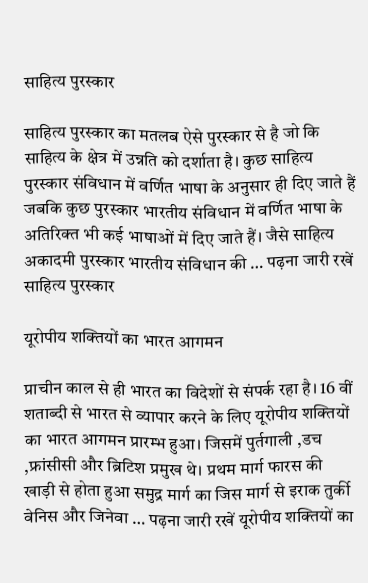साहित्य पुरस्कार

साहित्य पुरस्कार का मतलब ऐसे पुरस्कार से है जो कि साहित्य के क्षेत्र में उन्नति को दर्शाता है। कुछ साहित्य पुरस्कार संविधान में वर्णित भाषा के अनुसार ही दिए जाते हैं जबकि कुछ पुरस्कार भारतीय संविधान में वर्णित भाषा के अतिरिक्त भी कई भाषाओं में दिए जाते हैं। जैसे साहित्य अकादमी पुरस्कार भारतीय संविधान की … पढ़ना जारी रखें साहित्य पुरस्कार

यूरोपीय शक्तियों का भारत आगमन

प्राचीन काल से ही भारत का विदेशों से संपर्क रहा है। 16 वीं शताब्दी से भारत से व्यापार करने के लिए यूरोपीय शक्तियों का भारत आगमन प्रारम्भ हुआ। जिसमें पुर्तगाली ,डच ,फ्रांसीसी और ब्रिटिश प्रमुख थे। प्रथम मार्ग फारस की खाड़ी से होता हुआ समुद्र मार्ग का जिस मार्ग से इराक तुर्की वेनिस और जिनेवा … पढ़ना जारी रखें यूरोपीय शक्तियों का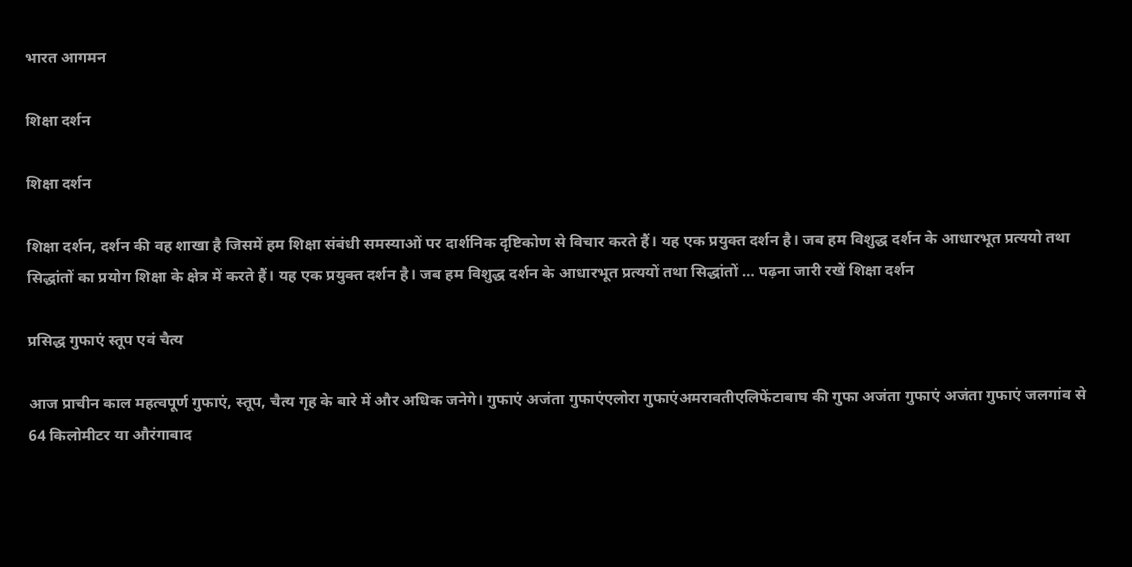भारत आगमन

शिक्षा दर्शन

शिक्षा दर्शन

शिक्षा दर्शन, दर्शन की वह शाखा है जिसमें हम शिक्षा संबंधी समस्याओं पर दार्शनिक दृष्टिकोण से विचार करते हैं। यह एक प्रयुक्त दर्शन है। जब हम विशुद्ध दर्शन के आधारभूत प्रत्ययो तथा सिद्धांतों का प्रयोग शिक्षा के क्षेत्र में करते हैं। यह एक प्रयुक्त दर्शन है। जब हम विशुद्ध दर्शन के आधारभूत प्रत्ययों तथा सिद्धांतों … पढ़ना जारी रखें शिक्षा दर्शन

प्रसिद्ध गुफाएं स्तूप एवं चैत्य

आज प्राचीन काल महत्वपूर्ण गुफाएं, स्तूप, चैत्य गृह के बारे में और अधिक जनेगे। गुफाएं अजंता गुफाएंएलोरा गुफाएंअमरावतीएलिफेंटाबाघ की गुफा अजंता गुफाएं अजंता गुफाएं जलगांव से 64 किलोमीटर या औरंगाबाद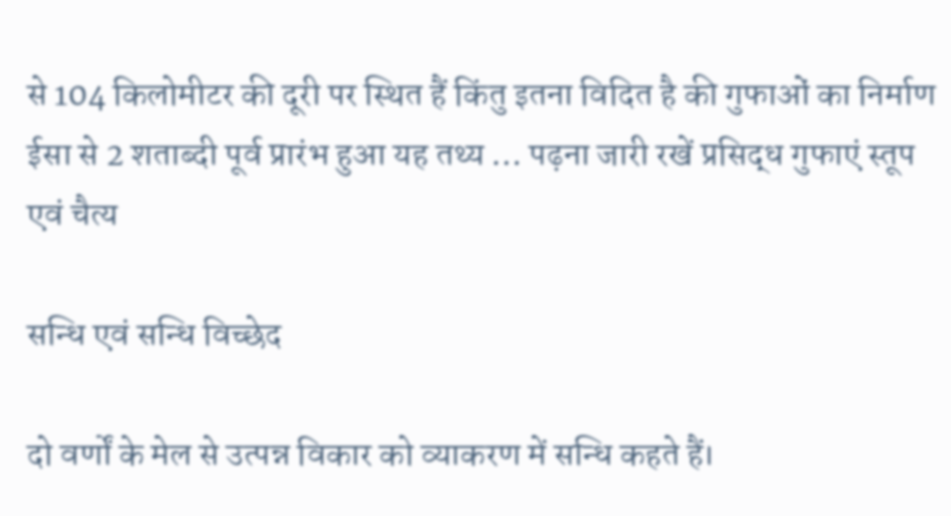से 104 किलोमीटर की दूरी पर स्थित हैं किंतु इतना विदित है की गुफाओं का निर्माण ईसा से 2 शताब्दी पूर्व प्रारंभ हुआ यह तथ्य … पढ़ना जारी रखें प्रसिद्ध गुफाएं स्तूप एवं चैत्य

सन्धि एवं सन्धि विच्छेद

दो वर्णों के मेल से उत्पन्न विकार को व्याकरण में सन्धि कहते हैं।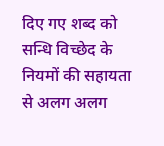दिए गए शब्द को सन्धि विच्छेद के नियमों की सहायता से अलग अलग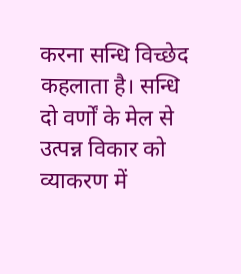करना सन्धि विच्छेद कहलाता है। सन्धि दो वर्णों के मेल से उत्पन्न विकार को व्याकरण में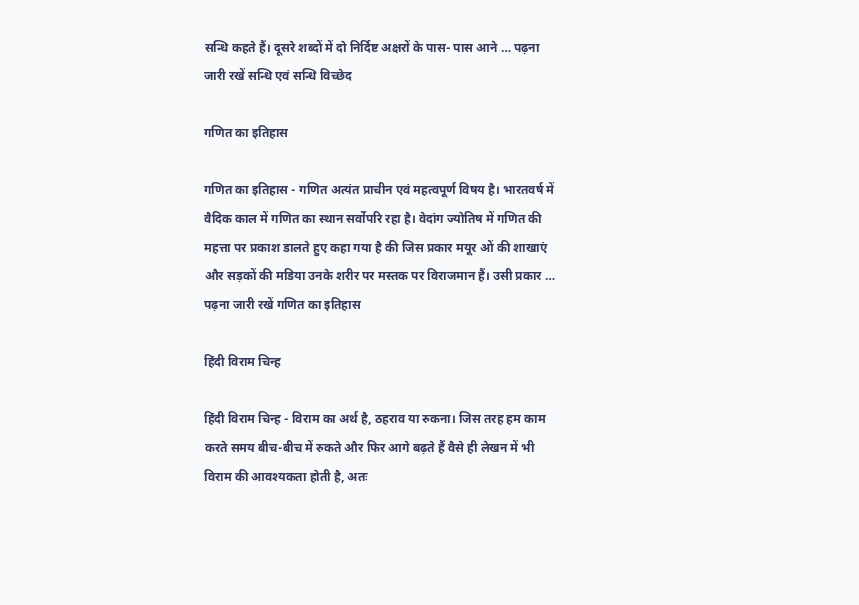सन्धि कहते हैं। दूसरे शब्दों में दो निर्दिष्ट अक्षरों के पास- पास आने … पढ़ना जारी रखें सन्धि एवं सन्धि विच्छेद

गणित का इतिहास

गणित का इतिहास - गणित अत्यंत प्राचीन एवं महत्वपूर्ण विषय है। भारतवर्ष में वैदिक काल में गणित का स्थान सर्वोपरि रहा है। वेदांग ज्योतिष में गणित की महत्ता पर प्रकाश डालते हुए कहा गया है की जिस प्रकार मयूर ओं की शाखाएं और सड़कों की मडिया उनके शरीर पर मस्तक पर विराजमान हैं। उसी प्रकार … पढ़ना जारी रखें गणित का इतिहास

हिंदी विराम चिन्ह

हिंदी विराम चिन्ह - विराम का अर्थ है, ठहराव या रुकना। जिस तरह हम काम करते समय बीच-बीच में रुकते और फिर आगे बढ़ते हैं वैसे ही लेखन में भी विराम की आवश्यकता होती है, अतः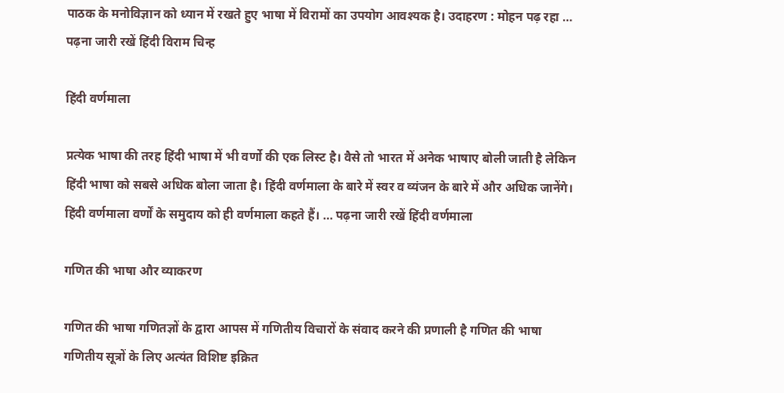पाठक के मनोविज्ञान को ध्यान में रखते हुए भाषा में विरामों का उपयोग आवश्यक है। उदाहरण : मोहन पढ़ रहा … पढ़ना जारी रखें हिंदी विराम चिन्ह

हिंदी वर्णमाला

प्रत्येक भाषा की तरह हिंदी भाषा में भी वर्णो की एक लिस्ट है। वैसे तो भारत में अनेक भाषाए बोली जाती है लेकिन हिंदी भाषा को सबसे अधिक बोला जाता है। हिंदी वर्णमाला के बारे में स्वर व व्यंजन के बारे में और अधिक जानेंगे। हिंदी वर्णमाला वर्णों के समुदाय को ही वर्णमाला कहते हैं। … पढ़ना जारी रखें हिंदी वर्णमाला

गणित की भाषा और व्याकरण

गणित की भाषा गणितज्ञों के द्वारा आपस में गणितीय विचारों के संवाद करने की प्रणाली है गणित की भाषा गणितीय सूत्रों के लिए अत्यंत विशिष्ट इक्रित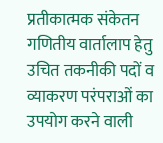प्रतीकात्मक संकेतन गणितीय वार्तालाप हेतु उचित तकनीकी पदों व व्याकरण परंपराओं का उपयोग करने वाली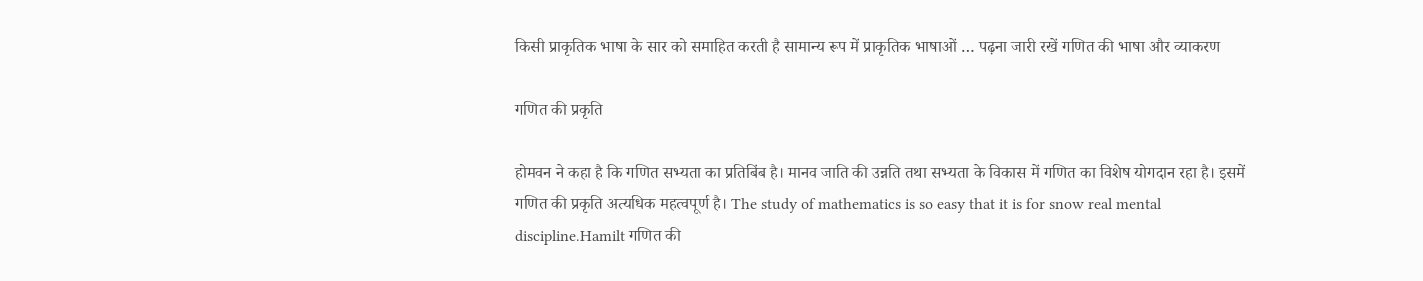किसी प्राकृतिक भाषा के सार को समाहित करती है सामान्य रूप में प्राकृतिक भाषाओं … पढ़ना जारी रखें गणित की भाषा और व्याकरण

गणित की प्रकृति

होमवन ने कहा है कि गणित सभ्यता का प्रतिबिंब है। मानव जाति की उन्नति तथा सभ्यता के विकास में गणित का विशेष योगदान रहा है। इसमें गणित की प्रकृति अत्यधिक महत्वपूर्ण है। The study of mathematics is so easy that it is for snow real mental discipline.Hamilt गणित की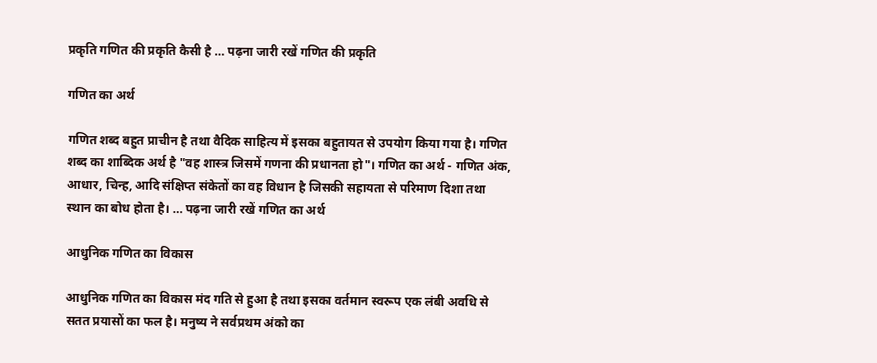प्रकृति गणित की प्रकृति कैसी है … पढ़ना जारी रखें गणित की प्रकृति

गणित का अर्थ

गणित शब्द बहुत प्राचीन है तथा वैदिक साहित्य में इसका बहुतायत से उपयोग किया गया है। गणित शब्द का शाब्दिक अर्थ है "वह शास्त्र जिसमें गणना की प्रधानता हो"। गणित का अर्थ - गणित अंक, आधार, चिन्ह, आदि संक्षिप्त संकेतों का वह विधान है जिसकी सहायता से परिमाण दिशा तथा स्थान का बोध होता है। … पढ़ना जारी रखें गणित का अर्थ

आधुनिक गणित का विकास

आधुनिक गणित का विकास मंद गति से हुआ है तथा इसका वर्तमान स्वरूप एक लंबी अवधि से सतत प्रयासों का फल है। मनुष्य ने सर्वप्रथम अंको का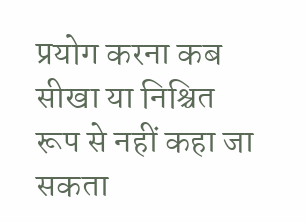प्रयोग करना कब सीखा या निश्चित रूप से नहीं कहा जा सकता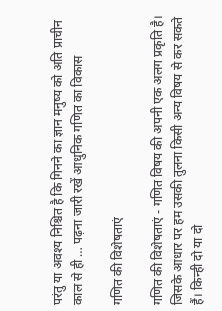परंतु या अवश्य निश्चित है कि गिनने का ज्ञान मनुष्य को अति प्राचीन काल से ही … पढ़ना जारी रखें आधुनिक गणित का विकास

गणित की विशेषताएं

गणित की विशेषताएं - गणित विषय की अपनी एक अलग प्रकृति है। जिसके आधार पर हम उसकी तुलना किसी अन्य विषय से कर सकते हैं। किन्ही दो या दो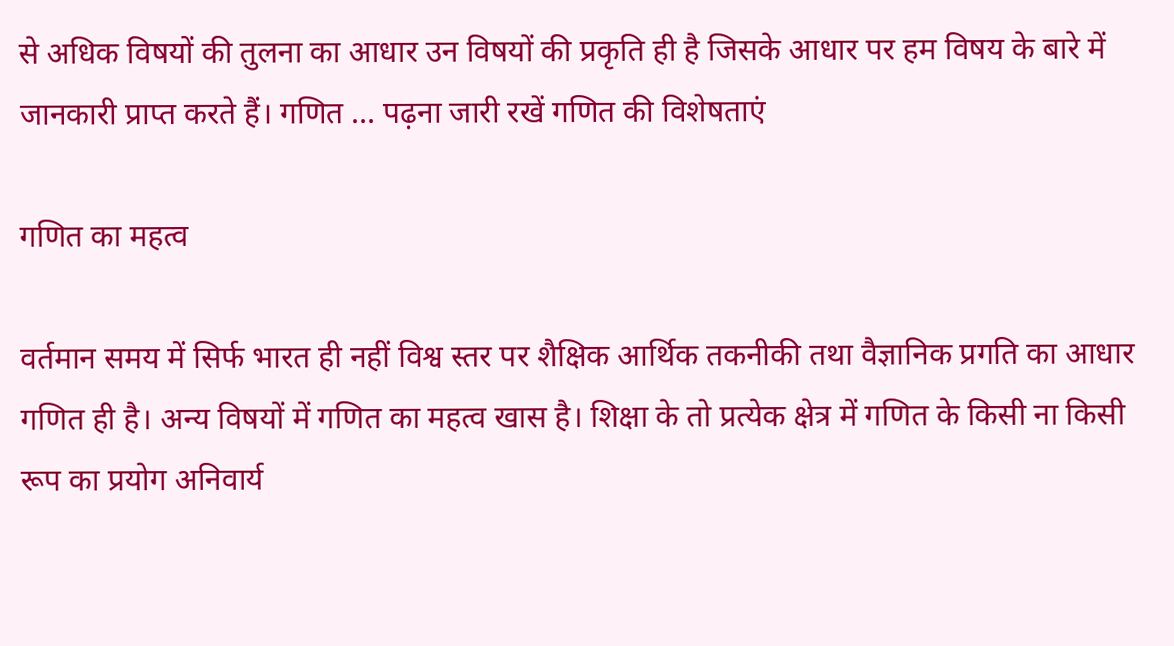से अधिक विषयों की तुलना का आधार उन विषयों की प्रकृति ही है जिसके आधार पर हम विषय के बारे में जानकारी प्राप्त करते हैं। गणित … पढ़ना जारी रखें गणित की विशेषताएं

गणित का महत्व

वर्तमान समय में सिर्फ भारत ही नहीं विश्व स्तर पर शैक्षिक आर्थिक तकनीकी तथा वैज्ञानिक प्रगति का आधार गणित ही है। अन्य विषयों में गणित का महत्व खास है। शिक्षा के तो प्रत्येक क्षेत्र में गणित के किसी ना किसी रूप का प्रयोग अनिवार्य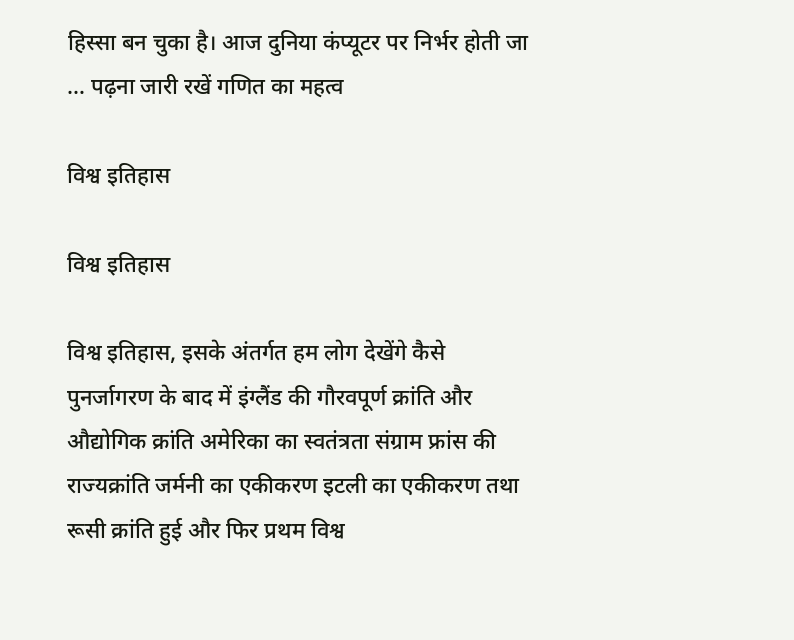हिस्सा बन चुका है। आज दुनिया कंप्यूटर पर निर्भर होती जा … पढ़ना जारी रखें गणित का महत्व

विश्व इतिहास

विश्व इतिहास

विश्व इतिहास, इसके अंतर्गत हम लोग देखेंगे कैसे पुनर्जागरण के बाद में इंग्लैंड की गौरवपूर्ण क्रांति और औद्योगिक क्रांति अमेरिका का स्वतंत्रता संग्राम फ्रांस की राज्यक्रांति जर्मनी का एकीकरण इटली का एकीकरण तथा रूसी क्रांति हुई और फिर प्रथम विश्व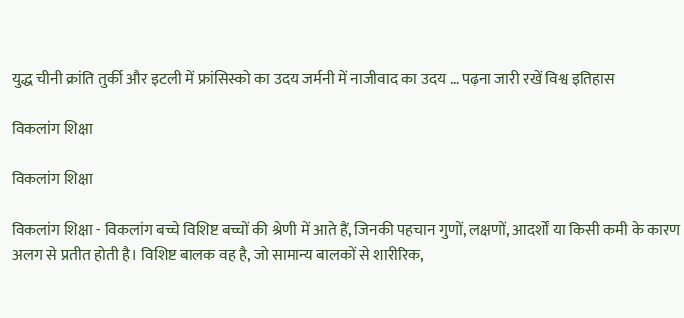युद्ध चीनी क्रांति तुर्की और इटली में फ्रांसिस्को का उदय जर्मनी में नाजीवाद का उदय … पढ़ना जारी रखें विश्व इतिहास

विकलांग शिक्षा

विकलांग शिक्षा

विकलांग शिक्षा - विकलांग बच्चे विशिष्ट बच्चों की श्रेणी में आते हैं, जिनकी पहचान गुणों, लक्षणों, आदर्शों या किसी कमी के कारण अलग से प्रतीत होती है। विशिष्ट बालक वह है, जो सामान्य बालकों से शारीरिक,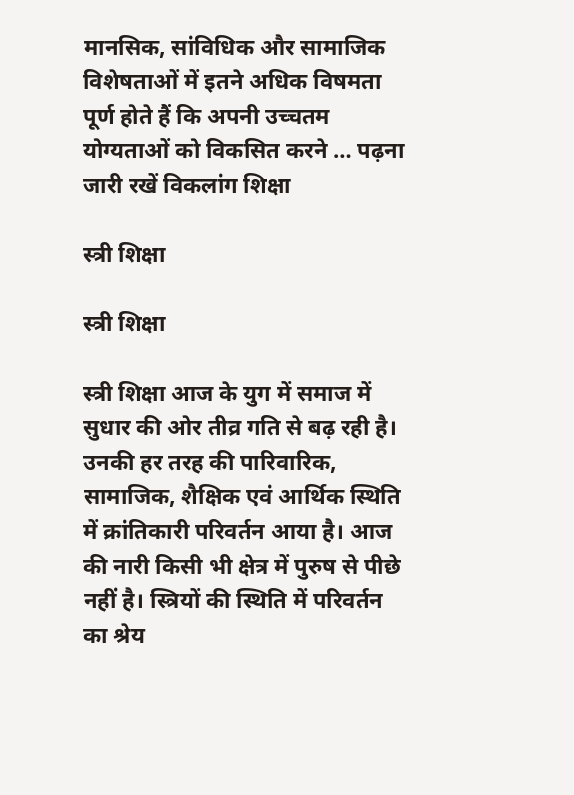मानसिक, सांविधिक और सामाजिक विशेषताओं में इतने अधिक विषमता पूर्ण होते हैं कि अपनी उच्चतम योग्यताओं को विकसित करने … पढ़ना जारी रखें विकलांग शिक्षा

स्त्री शिक्षा

स्त्री शिक्षा

स्त्री शिक्षा आज के युग में समाज में सुधार की ओर तीव्र गति से बढ़ रही है। उनकी हर तरह की पारिवारिक, सामाजिक, शैक्षिक एवं आर्थिक स्थिति में क्रांतिकारी परिवर्तन आया है। आज की नारी किसी भी क्षेत्र में पुरुष से पीछे नहीं है। स्त्रियों की स्थिति में परिवर्तन का श्रेय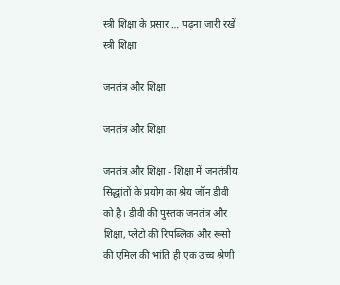स्त्री शिक्षा के प्रसार … पढ़ना जारी रखें स्त्री शिक्षा

जनतंत्र और शिक्षा

जनतंत्र और शिक्षा

जनतंत्र और शिक्षा - शिक्षा में जनतंत्रीय सिद्धांतों के प्रयोग का श्रेय जॉन डीवी को है। डीवी की पुस्तक जनतंत्र और शिक्षा, प्लेटो की रिपब्लिक और रूसो की एमिल की भांति ही एक उच्च श्रेणी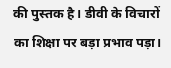की पुस्तक है। डीवी के विचारों का शिक्षा पर बड़ा प्रभाव पड़ा।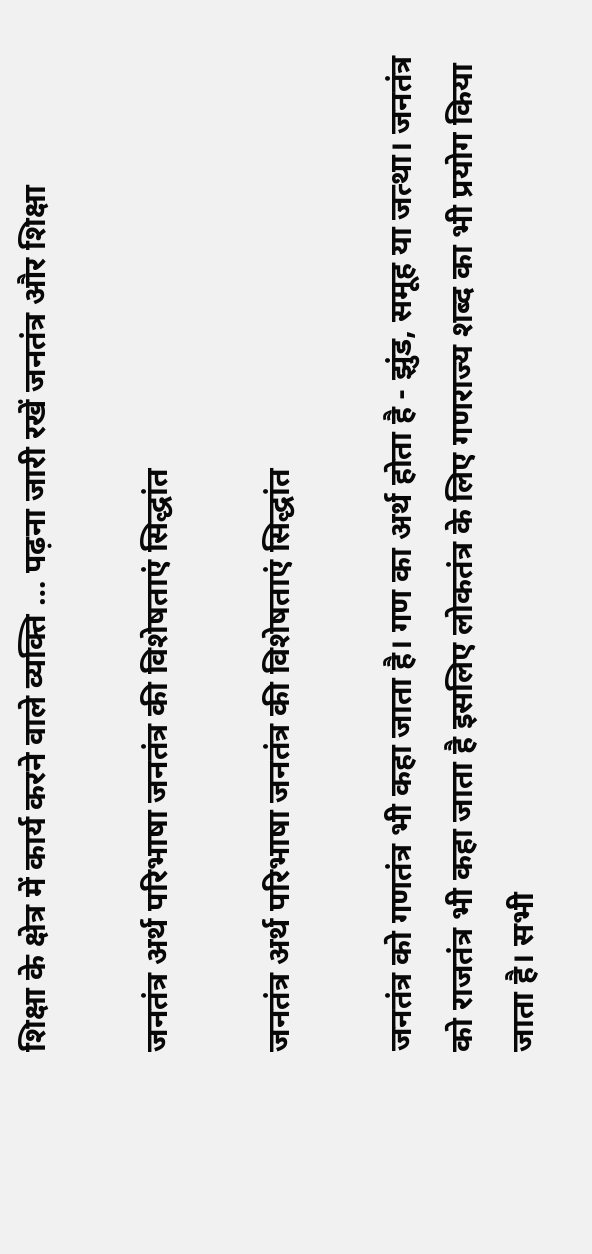शिक्षा के क्षेत्र में कार्य करने वाले व्यक्ति … पढ़ना जारी रखें जनतंत्र और शिक्षा

जनतंत्र अर्थ परिभाषा जनतंत्र की विशेषताएं सिद्धांत

जनतंत्र अर्थ परिभाषा जनतंत्र की विशेषताएं सिद्धांत

जनतंत्र को गणतंत्र भी कहा जाता है। गण का अर्थ होता है - झुंड, समूह या जत्था। जनतंत्र को राजतंत्र भी कहा जाता है इसलिए लोकतंत्र के लिए गणराज्य शब्द का भी प्रयोग किया जाता है। सभी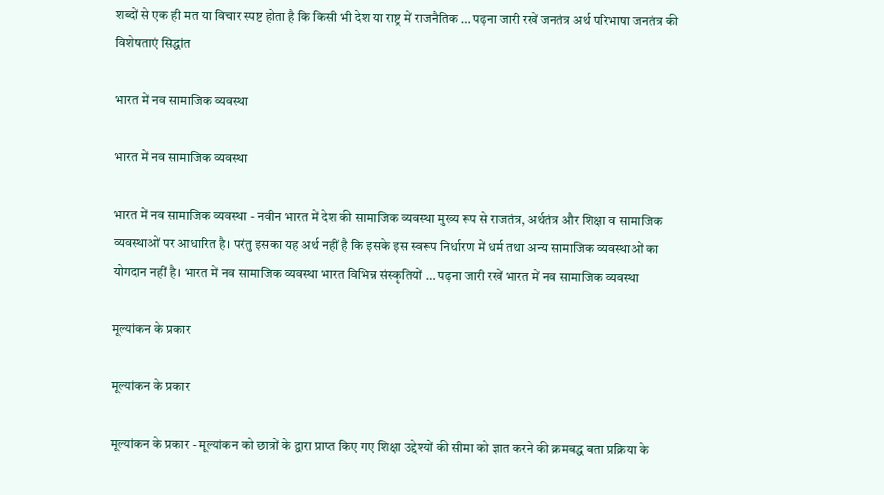शब्दों से एक ही मत या विचार स्पष्ट होता है कि किसी भी देश या राष्ट्र में राजनैतिक … पढ़ना जारी रखें जनतंत्र अर्थ परिभाषा जनतंत्र की विशेषताएं सिद्धांत

भारत में नव सामाजिक व्यवस्था

भारत में नव सामाजिक व्यवस्था

भारत में नव सामाजिक व्यवस्था - नवीन भारत में देश की सामाजिक व्यवस्था मुख्य रूप से राजतंत्र, अर्थतंत्र और शिक्षा व सामाजिक व्यवस्थाओं पर आधारित है। परंतु इसका यह अर्थ नहीं है कि इसके इस स्वरूप निर्धारण में धर्म तथा अन्य सामाजिक व्यवस्थाओं का योगदान नहीं है। भारत में नव सामाजिक व्यवस्था भारत विभिन्न संस्कृतियों … पढ़ना जारी रखें भारत में नव सामाजिक व्यवस्था

मूल्यांकन के प्रकार

मूल्यांकन के प्रकार

मूल्यांकन के प्रकार - मूल्यांकन को छात्रों के द्वारा प्राप्त किए गए शिक्षा उद्देश्यों की सीमा को ज्ञात करने की क्रमबद्ध बता प्रक्रिया के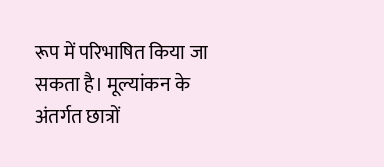रूप में परिभाषित किया जा सकता है। मूल्यांकन के अंतर्गत छात्रों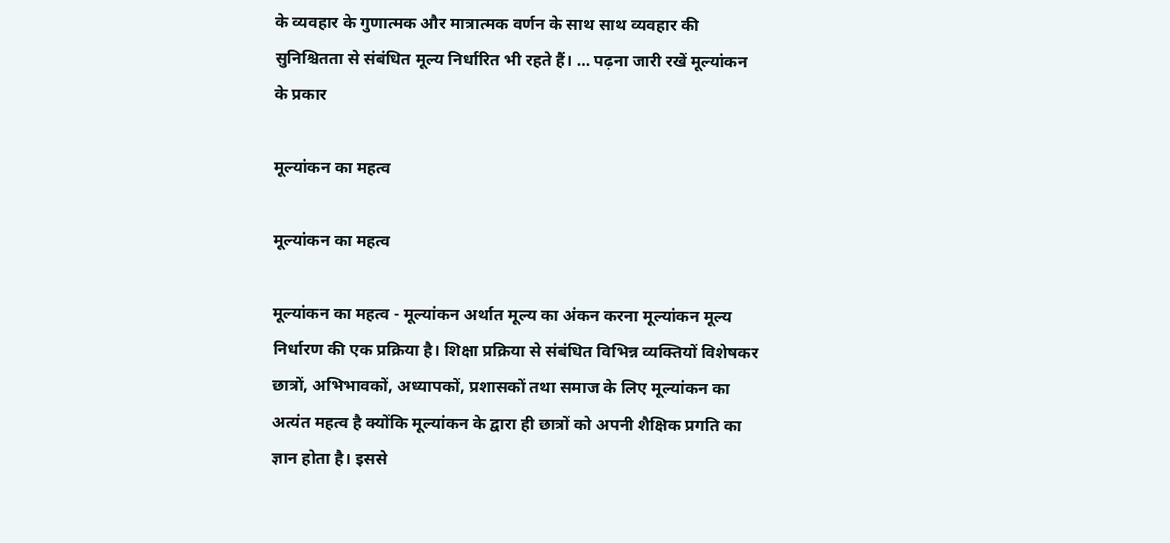के व्यवहार के गुणात्मक और मात्रात्मक वर्णन के साथ साथ व्यवहार की सुनिश्चितता से संबंधित मूल्य निर्धारित भी रहते हैं। … पढ़ना जारी रखें मूल्यांकन के प्रकार

मूल्यांकन का महत्व

मूल्यांकन का महत्व

मूल्यांकन का महत्व - मूल्यांकन अर्थात मूल्य का अंकन करना मूल्यांकन मूल्य निर्धारण की एक प्रक्रिया है। शिक्षा प्रक्रिया से संबंधित विभिन्न व्यक्तियों विशेषकर छात्रों, अभिभावकों, अध्यापकों, प्रशासकों तथा समाज के लिए मूल्यांकन का अत्यंत महत्व है क्योंकि मूल्यांकन के द्वारा ही छात्रों को अपनी शैक्षिक प्रगति का ज्ञान होता है। इससे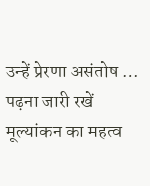उन्हें प्रेरणा असंतोष … पढ़ना जारी रखें मूल्यांकन का महत्व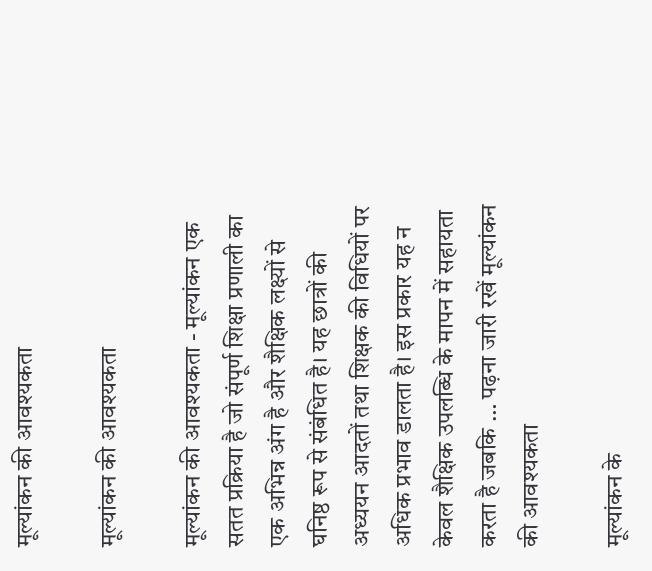मूल्यांकन की आवश्यकता

मूल्यांकन की आवश्यकता

मूल्यांकन की आवश्यकता - मूल्यांकन एक सतत प्रक्रिया है जो संपूर्ण शिक्षा प्रणाली का एक अभिन्न अंग है और शैक्षिक लक्ष्यों से घनिष्ठ रूप से संबंधित है। यह छात्रों की अध्ययन आदतों तथा शिक्षक की विधियों पर अधिक प्रभाव डालता है। इस प्रकार यह न केवल शैक्षिक उपलब्धि के मापन में सहायता करता है जबकि … पढ़ना जारी रखें मूल्यांकन की आवश्यकता

मूल्यांकन के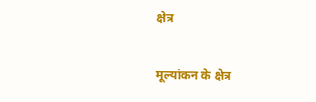क्षेत्र

मूल्यांकन के क्षेत्र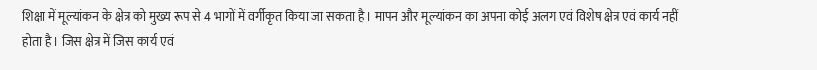शिक्षा में मूल्यांकन के क्षेत्र को मुख्य रूप से 4 भागों में वर्गीकृत किया जा सकता है। मापन और मूल्यांकन का अपना कोई अलग एवं विशेष क्षेत्र एवं कार्य नहीं होता है। जिस क्षेत्र में जिस कार्य एवं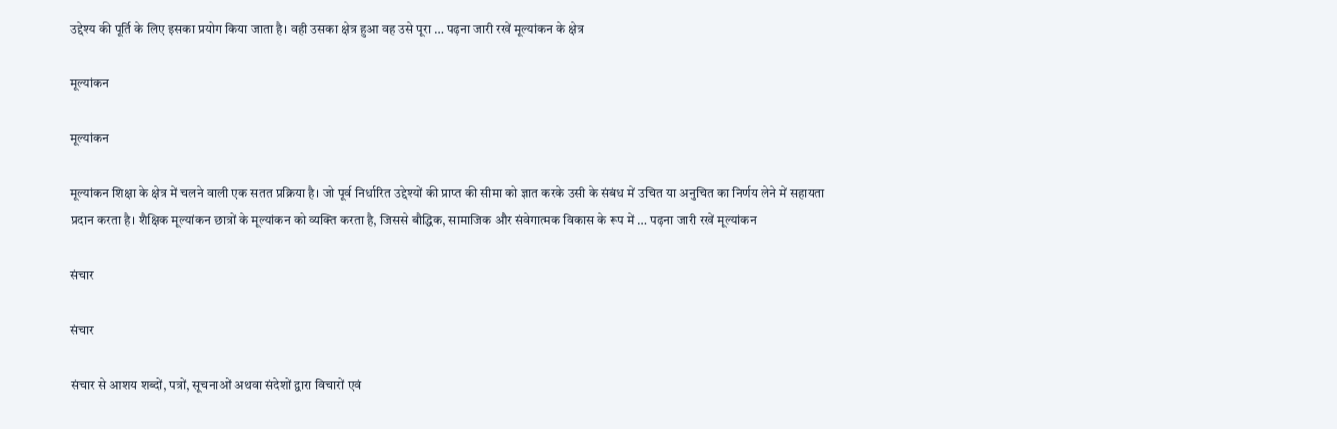उद्देश्य की पूर्ति के लिए इसका प्रयोग किया जाता है। वही उसका क्षेत्र हुआ वह उसे पूरा … पढ़ना जारी रखें मूल्यांकन के क्षेत्र

मूल्यांकन

मूल्यांकन

मूल्यांकन शिक्षा के क्षेत्र में चलने वाली एक सतत प्रक्रिया है। जो पूर्व निर्धारित उद्देश्यों की प्राप्त की सीमा को ज्ञात करके उसी के संबंध में उचित या अनुचित का निर्णय लेने में सहायता प्रदान करता है। शैक्षिक मूल्यांकन छात्रों के मूल्यांकन को व्यक्ति करता है, जिससे बौद्धिक, सामाजिक और संवेगात्मक विकास के रूप में … पढ़ना जारी रखें मूल्यांकन

संचार

संचार

संचार से आशय शब्दों, पत्रों, सूचनाओं अथवा संदेशों द्वारा विचारों एवं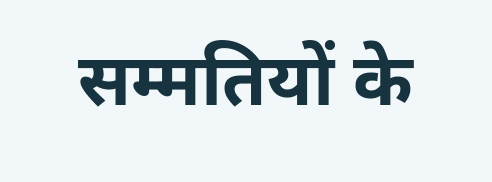सम्मतियों के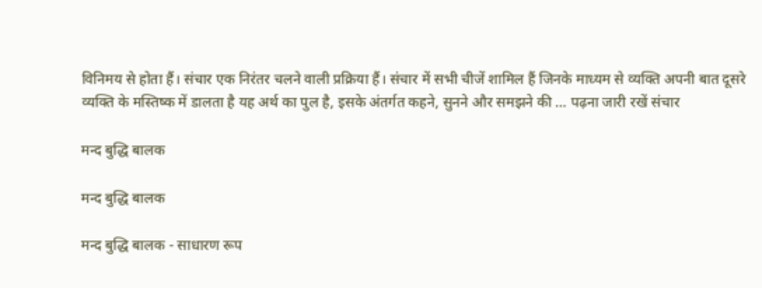विनिमय से होता हैं। संचार एक निरंतर चलने वाली प्रक्रिया हैं। संचार में सभी चीजें शामिल हैं जिनके माध्यम से व्यक्ति अपनी बात दूसरे व्यक्ति के मस्तिष्क में डालता है यह अर्थ का पुल है, इसके अंतर्गत कहने, सुनने और समझने की … पढ़ना जारी रखें संचार

मन्द बुद्धि बालक

मन्द बुद्धि बालक

मन्द बुद्धि बालक - साधारण रूप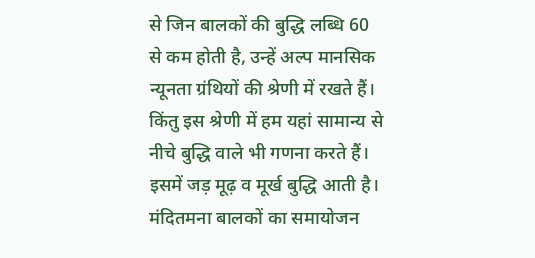से जिन बालकों की बुद्धि लब्धि 60 से कम होती है, उन्हें अल्प मानसिक न्यूनता ग्रंथियों की श्रेणी में रखते हैं। किंतु इस श्रेणी में हम यहां सामान्य से नीचे बुद्धि वाले भी गणना करते हैं। इसमें जड़ मूढ़ व मूर्ख बुद्धि आती है। मंदितमना बालकों का समायोजन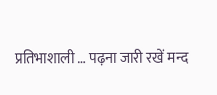प्रतिभाशाली … पढ़ना जारी रखें मन्द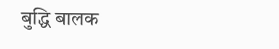बुद्धि बालक